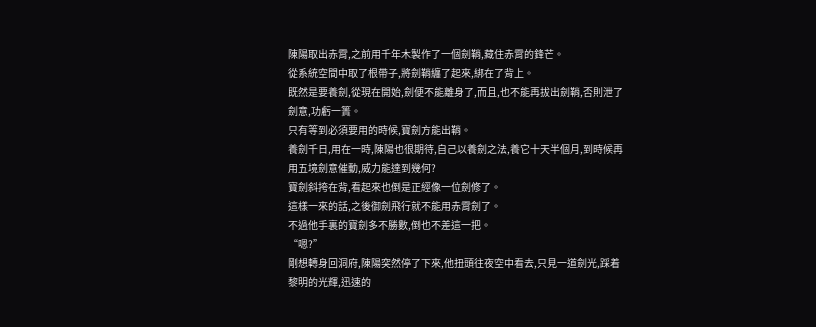陳陽取出赤霄,之前用千年木製作了一個劍鞘,藏住赤霄的鋒芒。
從系統空間中取了根帶子,將劍鞘纏了起來,綁在了背上。
既然是要養劍,從現在開始,劍便不能離身了,而且,也不能再拔出劍鞘,否則泄了劍意,功虧一簣。
只有等到必須要用的時候,寶劍方能出鞘。
養劍千日,用在一時,陳陽也很期待,自己以養劍之法,養它十天半個月,到時候再用五境劍意催動,威力能達到幾何?
寶劍斜挎在背,看起來也倒是正經像一位劍修了。
這樣一來的話,之後御劍飛行就不能用赤霄劍了。
不過他手裏的寶劍多不勝數,倒也不差這一把。
“嗯?”
剛想轉身回洞府,陳陽突然停了下來,他扭頭往夜空中看去,只見一道劍光,踩着黎明的光輝,迅速的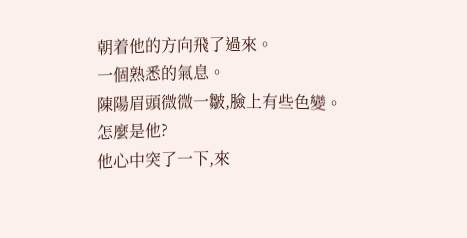朝着他的方向飛了過來。
一個熟悉的氣息。
陳陽眉頭微微一皺,臉上有些色變。
怎麼是他?
他心中突了一下,來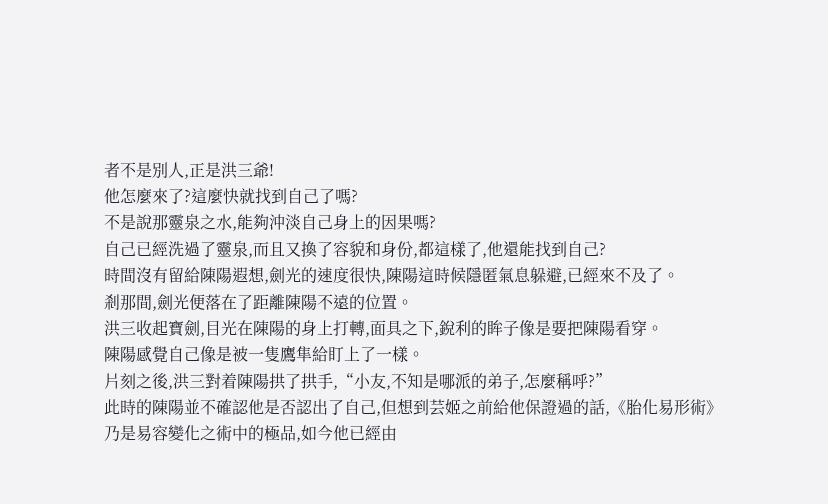者不是別人,正是洪三爺!
他怎麼來了?這麼快就找到自己了嗎?
不是說那靈泉之水,能夠沖淡自己身上的因果嗎?
自己已經洗過了靈泉,而且又換了容貌和身份,都這樣了,他還能找到自己?
時間沒有留給陳陽遐想,劍光的速度很快,陳陽這時候隱匿氣息躲避,已經來不及了。
剎那間,劍光便落在了距離陳陽不遠的位置。
洪三收起寶劍,目光在陳陽的身上打轉,面具之下,銳利的眸子像是要把陳陽看穿。
陳陽感覺自己像是被一隻鷹隼給盯上了一樣。
片刻之後,洪三對着陳陽拱了拱手,“小友,不知是哪派的弟子,怎麼稱呼?”
此時的陳陽並不確認他是否認出了自己,但想到芸姬之前給他保證過的話,《胎化易形術》乃是易容變化之術中的極品,如今他已經由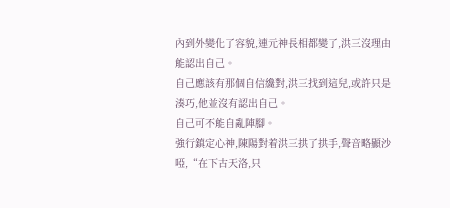內到外變化了容貌,連元神長相都變了,洪三沒理由能認出自己。
自己應該有那個自信纔對,洪三找到這兒,或許只是湊巧,他並沒有認出自己。
自己可不能自亂陣腳。
強行鎮定心神,陳陽對着洪三拱了拱手,聲音略顯沙啞,“在下古天洛,只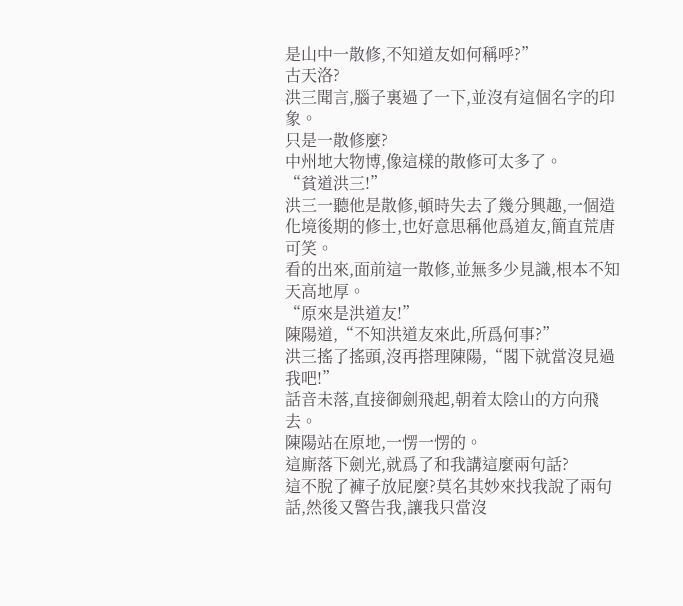是山中一散修,不知道友如何稱呼?”
古天洛?
洪三聞言,腦子裏過了一下,並沒有這個名字的印象。
只是一散修麼?
中州地大物博,像這樣的散修可太多了。
“貧道洪三!”
洪三一聽他是散修,頓時失去了幾分興趣,一個造化境後期的修士,也好意思稱他爲道友,簡直荒唐可笑。
看的出來,面前這一散修,並無多少見識,根本不知天高地厚。
“原來是洪道友!”
陳陽道,“不知洪道友來此,所爲何事?”
洪三搖了搖頭,沒再搭理陳陽,“閣下就當沒見過我吧!”
話音未落,直接御劍飛起,朝着太陰山的方向飛去。
陳陽站在原地,一愣一愣的。
這廝落下劍光,就爲了和我講這麼兩句話?
這不脫了褲子放屁麼?莫名其妙來找我說了兩句話,然後又警告我,讓我只當沒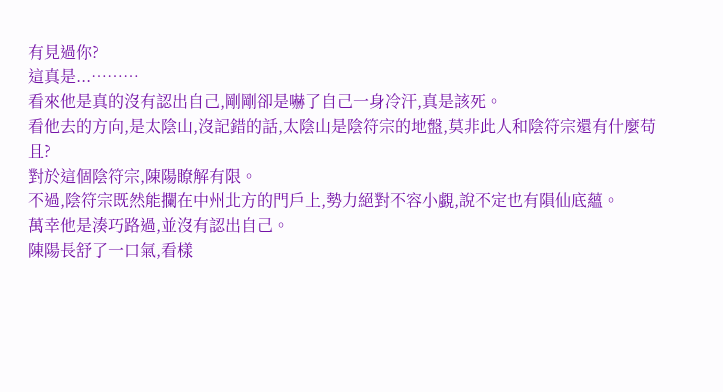有見過你?
這真是...………
看來他是真的沒有認出自己,剛剛卻是嚇了自己一身冷汗,真是該死。
看他去的方向,是太陰山,沒記錯的話,太陰山是陰符宗的地盤,莫非此人和陰符宗還有什麼苟且?
對於這個陰符宗,陳陽瞭解有限。
不過,陰符宗既然能攔在中州北方的門戶上,勢力絕對不容小覷,說不定也有隕仙底蘊。
萬幸他是湊巧路過,並沒有認出自己。
陳陽長舒了一口氣,看樣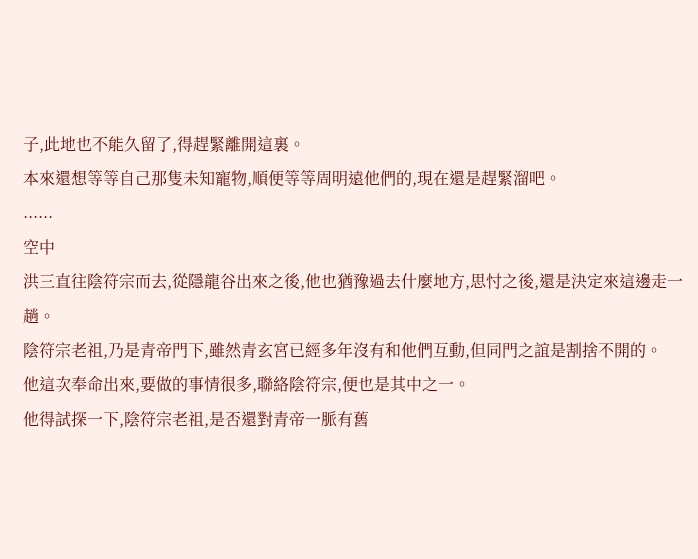子,此地也不能久留了,得趕緊離開這裏。
本來還想等等自己那隻未知寵物,順便等等周明遠他們的,現在還是趕緊溜吧。
......
空中
洪三直往陰符宗而去,從隱龍谷出來之後,他也猶豫過去什麼地方,思忖之後,還是決定來這邊走一趟。
陰符宗老祖,乃是青帝門下,雖然青玄宮已經多年沒有和他們互動,但同門之誼是割捨不開的。
他這次奉命出來,要做的事情很多,聯絡陰符宗,便也是其中之一。
他得試探一下,陰符宗老祖,是否還對青帝一脈有舊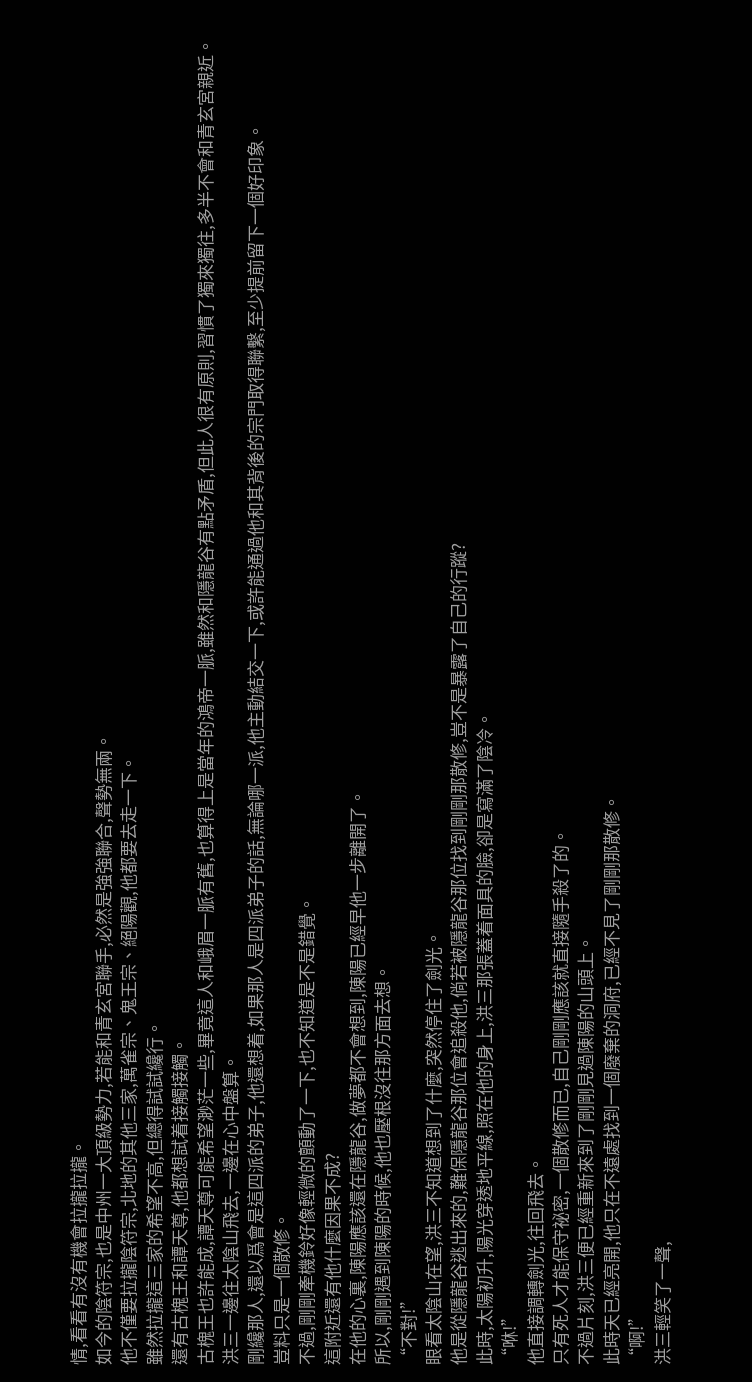情,看看有沒有機會拉攏拉攏。
如今的陰符宗,也是中州一大頂級勢力,若能和青玄宮聯手,必然是強強聯合,聲勢無兩。
他不僅要拉攏陰符宗,北地的其他三家,萬雀宗、鬼王宗、絕陽觀,他都要去走一下。
雖然拉攏這三家的希望不高,但總得試試纔行。
還有古槐王和譚天尊,他都想試着接觸接觸。
古槐王也許能成,譚天尊可能希望渺茫一些,畢竟這人和峨眉一脈有舊,也算得上是當年的鴻帝一脈,雖然和隱龍谷有點矛盾,但此人很有原則,習慣了獨來獨往,多半不會和青玄宮親近。
洪三一邊往太陰山飛去,一邊在心中盤算。
剛纔那人,還以爲會是這四派的弟子,他還想着,如果那人是四派弟子的話,無論哪一派,他主動結交一下,或許能通過他和其背後的宗門取得聯繫,至少提前留下一個好印象。
豈料只是一個散修。
不過,剛剛牽機鈴好像輕微的顫動了一下,也不知道是不是錯覺。
這附近還有他什麼因果不成?
在他的心裏,陳陽應該還在隱龍谷,做夢都不會想到,陳陽已經早他一步離開了。
所以,剛剛遇到陳陽的時候,他也壓根沒往那方面去想。
“不對!”
眼看太陰山在望,洪三不知道想到了什麼,突然停住了劍光。
他是從隱龍谷逃出來的,難保隱龍谷那位會追殺他,倘若被隱龍谷那位找到剛剛那散修,豈不是暴露了自己的行蹤?
此時,太陽初升,陽光穿透地平線,照在他的身上,洪三那張蓋着面具的臉,卻是寫滿了陰冷。
“咻!”
他直接調轉劍光,往回飛去。
只有死人才能保守祕密,一個散修而已,自己剛剛應該就直接隨手殺了的。
不過片刻,洪三便已經重新來到了剛剛見過陳陽的山頭上。
此時天已經亮開,他只在不遠處找到一個廢棄的洞府,已經不見了剛剛那散修。
“啊!”
洪三輕笑了一聲,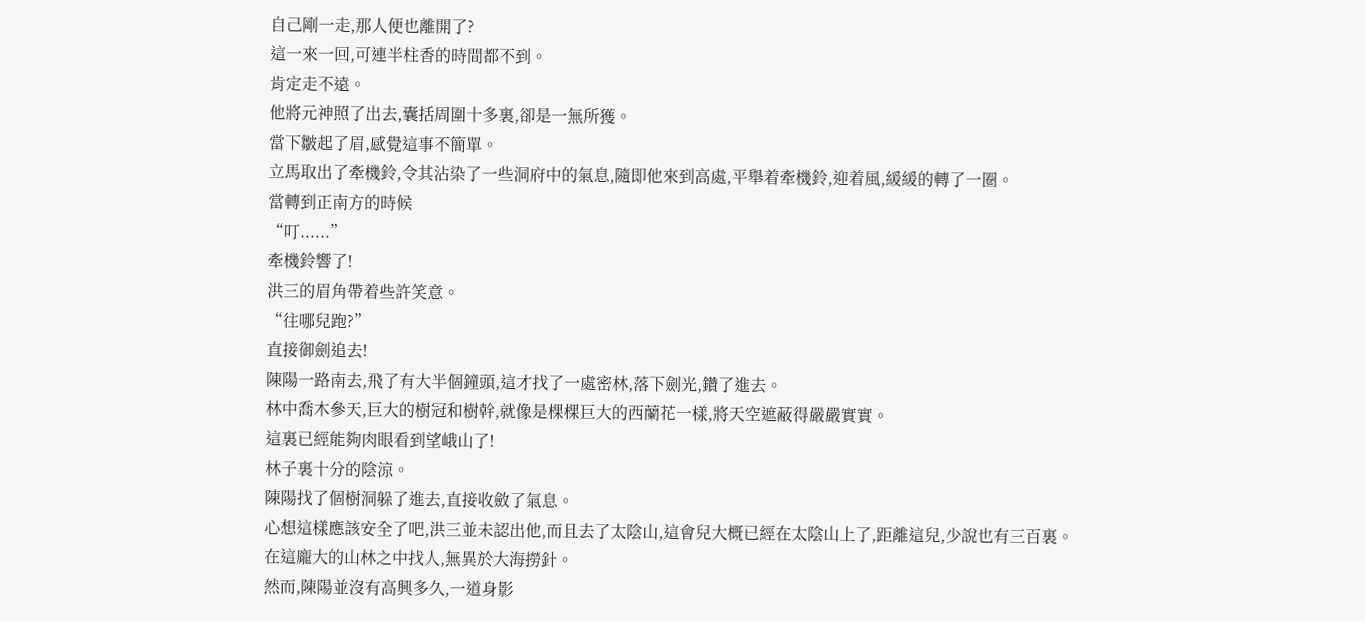自己剛一走,那人便也離開了?
這一來一回,可連半柱香的時間都不到。
肯定走不遠。
他將元神照了出去,囊括周圍十多裏,卻是一無所獲。
當下皺起了眉,感覺這事不簡單。
立馬取出了牽機鈴,令其沾染了一些洞府中的氣息,隨即他來到高處,平舉着牽機鈴,迎着風,緩緩的轉了一圈。
當轉到正南方的時候
“叮......”
牽機鈴響了!
洪三的眉角帶着些許笑意。
“往哪兒跑?”
直接御劍追去!
陳陽一路南去,飛了有大半個鐘頭,這才找了一處密林,落下劍光,鑽了進去。
林中喬木參天,巨大的樹冠和樹幹,就像是棵棵巨大的西蘭花一樣,將天空遮蔽得嚴嚴實實。
這裏已經能夠肉眼看到望峨山了!
林子裏十分的陰涼。
陳陽找了個樹洞躲了進去,直接收斂了氣息。
心想這樣應該安全了吧,洪三並未認出他,而且去了太陰山,這會兒大概已經在太陰山上了,距離這兒,少說也有三百裏。
在這龐大的山林之中找人,無異於大海撈針。
然而,陳陽並沒有高興多久,一道身影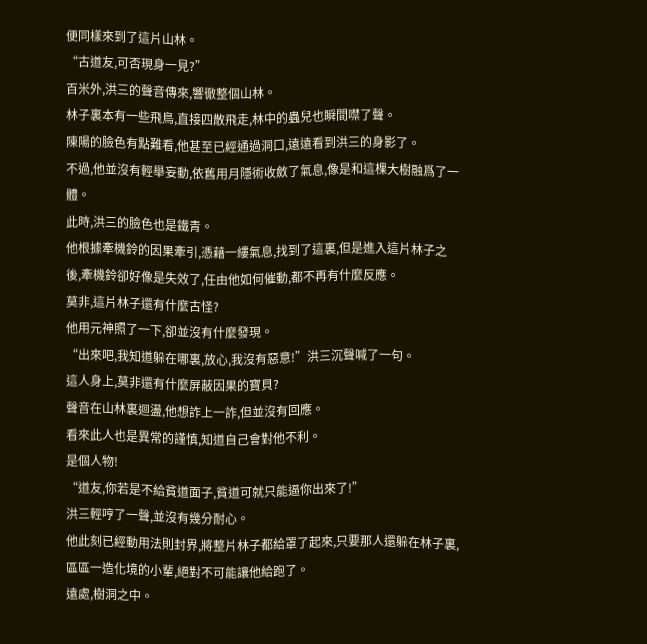便同樣來到了這片山林。
“古道友,可否現身一見?”
百米外,洪三的聲音傳來,響徹整個山林。
林子裏本有一些飛鳥,直接四散飛走,林中的蟲兒也瞬間噤了聲。
陳陽的臉色有點難看,他甚至已經通過洞口,遠遠看到洪三的身影了。
不過,他並沒有輕舉妄動,依舊用月隱術收斂了氣息,像是和這棵大樹融爲了一體。
此時,洪三的臉色也是鐵青。
他根據牽機鈴的因果牽引,憑藉一縷氣息,找到了這裏,但是進入這片林子之後,牽機鈴卻好像是失效了,任由他如何催動,都不再有什麼反應。
莫非,這片林子還有什麼古怪?
他用元神照了一下,卻並沒有什麼發現。
“出來吧,我知道躲在哪裏,放心,我沒有惡意!”洪三沉聲喊了一句。
這人身上,莫非還有什麼屏蔽因果的寶貝?
聲音在山林裏迴盪,他想詐上一詐,但並沒有回應。
看來此人也是異常的謹慎,知道自己會對他不利。
是個人物!
“道友,你若是不給貧道面子,貧道可就只能逼你出來了!”
洪三輕哼了一聲,並沒有幾分耐心。
他此刻已經動用法則封界,將整片林子都給罩了起來,只要那人還躲在林子裏,區區一造化境的小輩,絕對不可能讓他給跑了。
遠處,樹洞之中。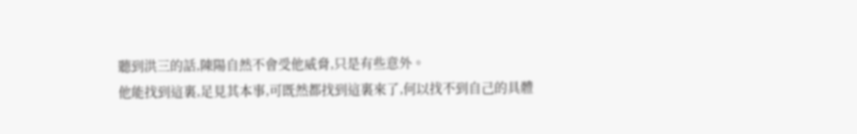聽到洪三的話,陳陽自然不會受他威脅,只是有些意外。
他能找到這裏,足見其本事,可既然都找到這裏來了,何以找不到自己的具體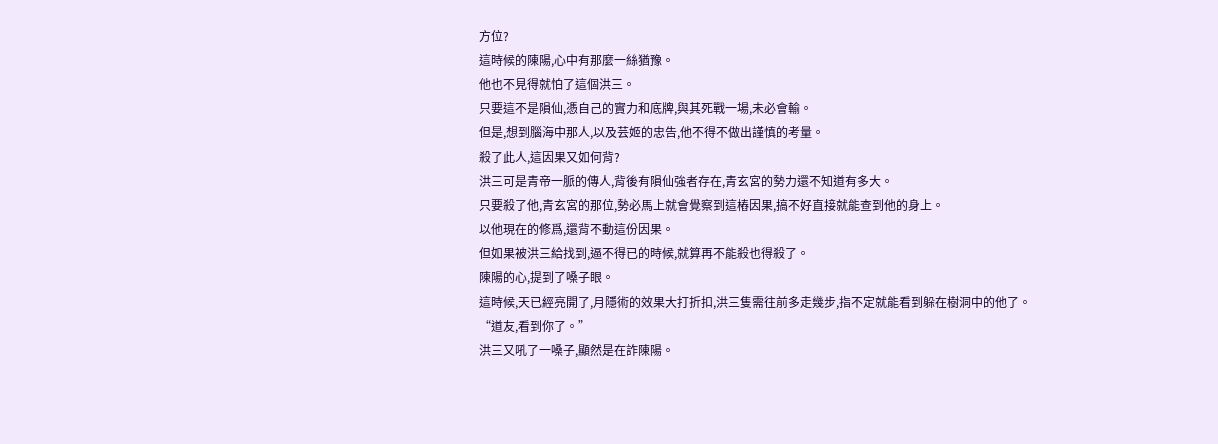方位?
這時候的陳陽,心中有那麼一絲猶豫。
他也不見得就怕了這個洪三。
只要這不是隕仙,憑自己的實力和底牌,與其死戰一場,未必會輸。
但是,想到腦海中那人,以及芸姬的忠告,他不得不做出謹慎的考量。
殺了此人,這因果又如何背?
洪三可是青帝一脈的傳人,背後有隕仙強者存在,青玄宮的勢力還不知道有多大。
只要殺了他,青玄宮的那位,勢必馬上就會覺察到這樁因果,搞不好直接就能查到他的身上。
以他現在的修爲,還背不動這份因果。
但如果被洪三給找到,逼不得已的時候,就算再不能殺也得殺了。
陳陽的心,提到了嗓子眼。
這時候,天已經亮開了,月隱術的效果大打折扣,洪三隻需往前多走幾步,指不定就能看到躲在樹洞中的他了。
“道友,看到你了。”
洪三又吼了一嗓子,顯然是在詐陳陽。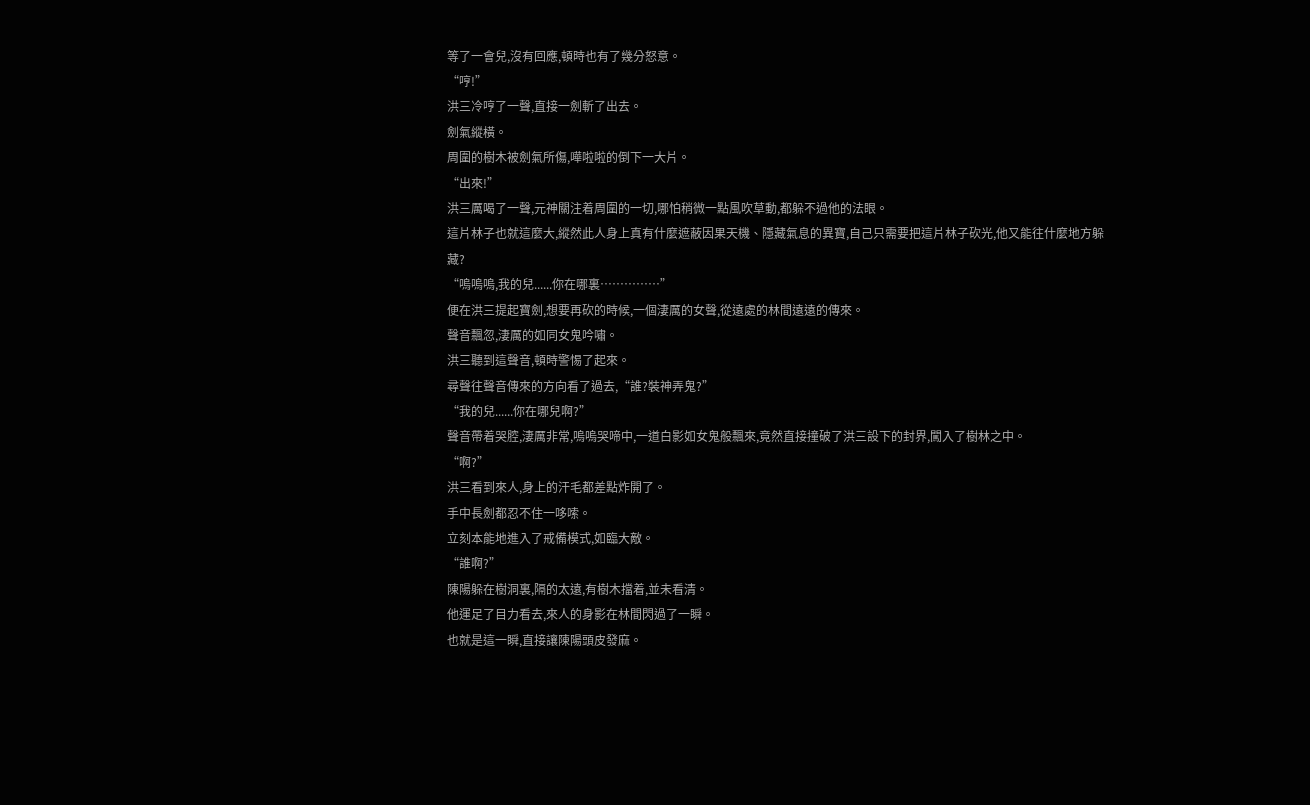等了一會兒,沒有回應,頓時也有了幾分怒意。
“哼!”
洪三冷哼了一聲,直接一劍斬了出去。
劍氣縱橫。
周圍的樹木被劍氣所傷,嘩啦啦的倒下一大片。
“出來!”
洪三厲喝了一聲,元神關注着周圍的一切,哪怕稍微一點風吹草動,都躲不過他的法眼。
這片林子也就這麼大,縱然此人身上真有什麼遮蔽因果天機、隱藏氣息的異寶,自己只需要把這片林子砍光,他又能往什麼地方躲藏?
“嗚嗚嗚,我的兒......你在哪裏……………”
便在洪三提起寶劍,想要再砍的時候,一個淒厲的女聲,從遠處的林間遠遠的傳來。
聲音飄忽,淒厲的如同女鬼吟嘯。
洪三聽到這聲音,頓時警惕了起來。
尋聲往聲音傳來的方向看了過去,“誰?裝神弄鬼?”
“我的兒......你在哪兒啊?”
聲音帶着哭腔,淒厲非常,嗚嗚哭啼中,一道白影如女鬼般飄來,竟然直接撞破了洪三設下的封界,闖入了樹林之中。
“啊?”
洪三看到來人,身上的汗毛都差點炸開了。
手中長劍都忍不住一哆嗦。
立刻本能地進入了戒備模式,如臨大敵。
“誰啊?”
陳陽躲在樹洞裏,隔的太遠,有樹木擋着,並未看清。
他運足了目力看去,來人的身影在林間閃過了一瞬。
也就是這一瞬,直接讓陳陽頭皮發麻。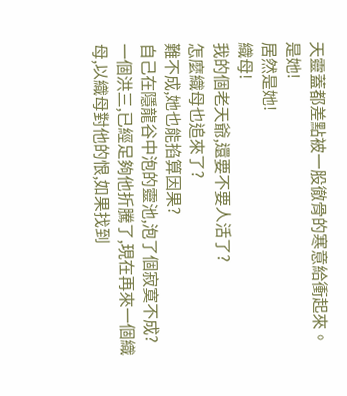天靈蓋都差點被一股徹骨的寒意給衝起來。
是她!
居然是她!
織母!
我的個老天爺,還要不要人活了?
怎麼織母也追來了?
難不成,她也能掐算因果?
自己在隱龍谷中泡的靈池,泡了個寂寞不成?
一個洪三,已經足夠他折騰了,現在再來一個織母,以織母對他的恨,如果找到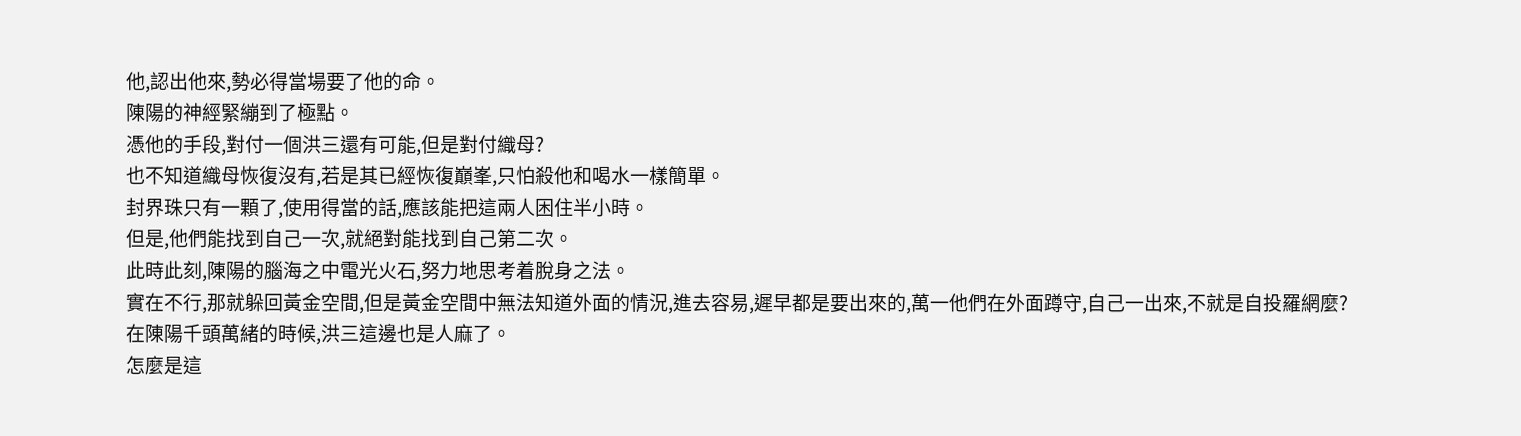他,認出他來,勢必得當場要了他的命。
陳陽的神經緊繃到了極點。
憑他的手段,對付一個洪三還有可能,但是對付織母?
也不知道織母恢復沒有,若是其已經恢復巔峯,只怕殺他和喝水一樣簡單。
封界珠只有一顆了,使用得當的話,應該能把這兩人困住半小時。
但是,他們能找到自己一次,就絕對能找到自己第二次。
此時此刻,陳陽的腦海之中電光火石,努力地思考着脫身之法。
實在不行,那就躲回黃金空間,但是黃金空間中無法知道外面的情況,進去容易,遲早都是要出來的,萬一他們在外面蹲守,自己一出來,不就是自投羅網麼?
在陳陽千頭萬緒的時候,洪三這邊也是人麻了。
怎麼是這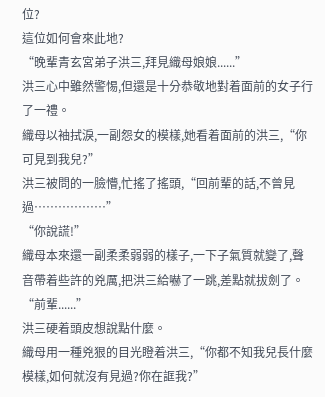位?
這位如何會來此地?
“晚輩青玄宮弟子洪三,拜見織母娘娘......”
洪三心中雖然警惕,但還是十分恭敬地對着面前的女子行了一禮。
織母以袖拭淚,一副怨女的模樣,她看着面前的洪三,“你可見到我兒?”
洪三被問的一臉懵,忙搖了搖頭,“回前輩的話,不曾見過………………”
“你說謊!”
織母本來還一副柔柔弱弱的樣子,一下子氣質就變了,聲音帶着些許的兇厲,把洪三給嚇了一跳,差點就拔劍了。
“前輩......”
洪三硬着頭皮想說點什麼。
織母用一種兇狠的目光瞪着洪三,“你都不知我兒長什麼模樣,如何就沒有見過?你在誆我?”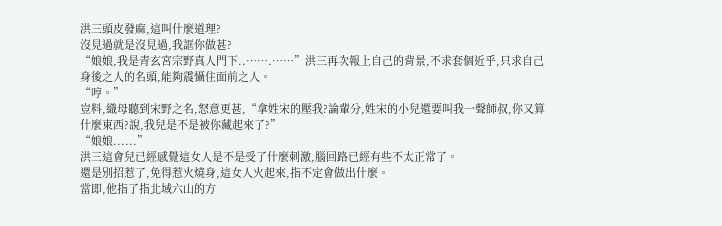洪三頭皮發麻,這叫什麼道理?
沒見過就是沒見過,我誆你做甚?
“娘娘,我是青玄宮宗野真人門下..…….……”洪三再次報上自己的背景,不求套個近乎,只求自己身後之人的名頭,能夠震懾住面前之人。
“哼。”
豈料,織母聽到宋野之名,怒意更甚,“拿姓宋的壓我?論輩分,姓宋的小兒還要叫我一聲師叔,你又算什麼東西?說,我兒是不是被你藏起來了?”
“娘娘......”
洪三這會兒已經感覺這女人是不是受了什麼刺激,腦回路已經有些不太正常了。
還是別招惹了,免得惹火燒身,這女人火起來,指不定會做出什麼。
當即,他指了指北域六山的方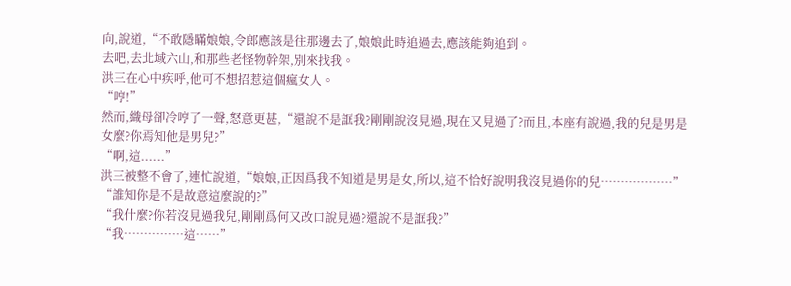向,說道,“不敢隱瞞娘娘,令郎應該是往那邊去了,娘娘此時追過去,應該能夠追到。
去吧,去北域六山,和那些老怪物幹架,別來找我。
洪三在心中疾呼,他可不想招惹這個瘋女人。
“哼!”
然而,織母卻冷哼了一聲,怒意更甚,“還說不是誆我?剛剛說沒見過,現在又見過了?而且,本座有說過,我的兒是男是女麼?你焉知他是男兒?”
“啊,這......”
洪三被整不會了,連忙說道,“娘娘,正因爲我不知道是男是女,所以,這不恰好說明我沒見過你的兒………………”
“誰知你是不是故意這麼說的?”
“我什麼?你若沒見過我兒,剛剛爲何又改口說見過?還說不是誆我?”
“我……………這……”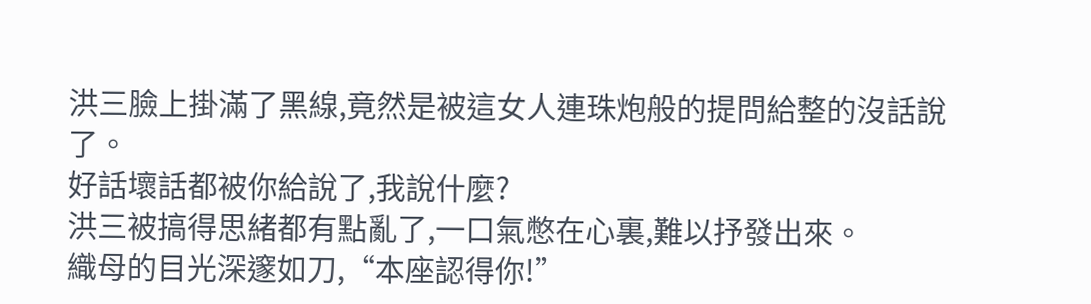洪三臉上掛滿了黑線,竟然是被這女人連珠炮般的提問給整的沒話說了。
好話壞話都被你給說了,我說什麼?
洪三被搞得思緒都有點亂了,一口氣憋在心裏,難以抒發出來。
織母的目光深邃如刀,“本座認得你!”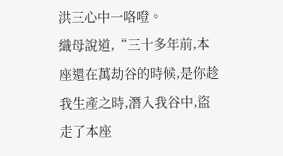洪三心中一咯噔。
織母說道,“三十多年前,本座還在萬劫谷的時候,是你趁我生產之時,潛入我谷中,盜走了本座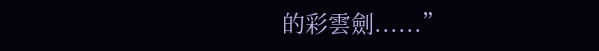的彩雲劍......”